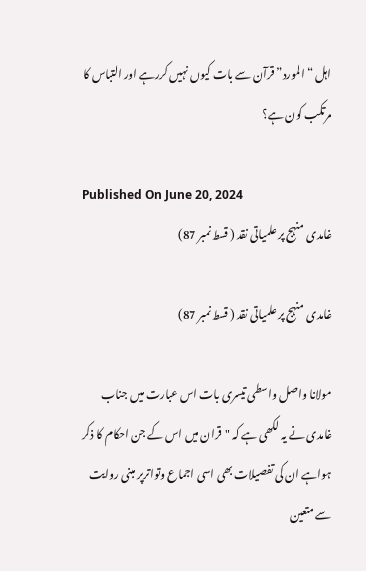اہل “المورد” قرآن سے بات کیوں نہیں کررہے اور التباس کا مرتکب کون ہے؟

Published On June 20, 2024
غامدی منہج پر علمیاتی نقد ( قسط نمبر 87)

غامدی منہج پر علمیاتی نقد ( قسط نمبر 87)

مولانا واصل واسطی تیسری بات اس عبارت میں جناب غامدی نے یہ لکھی ہے کہ "قران میں اس کے جن احکام کا ذکر ہواہے ان کی تفصیلات بھی اسی اجماع وتواترپر مبنی روایت سے متعین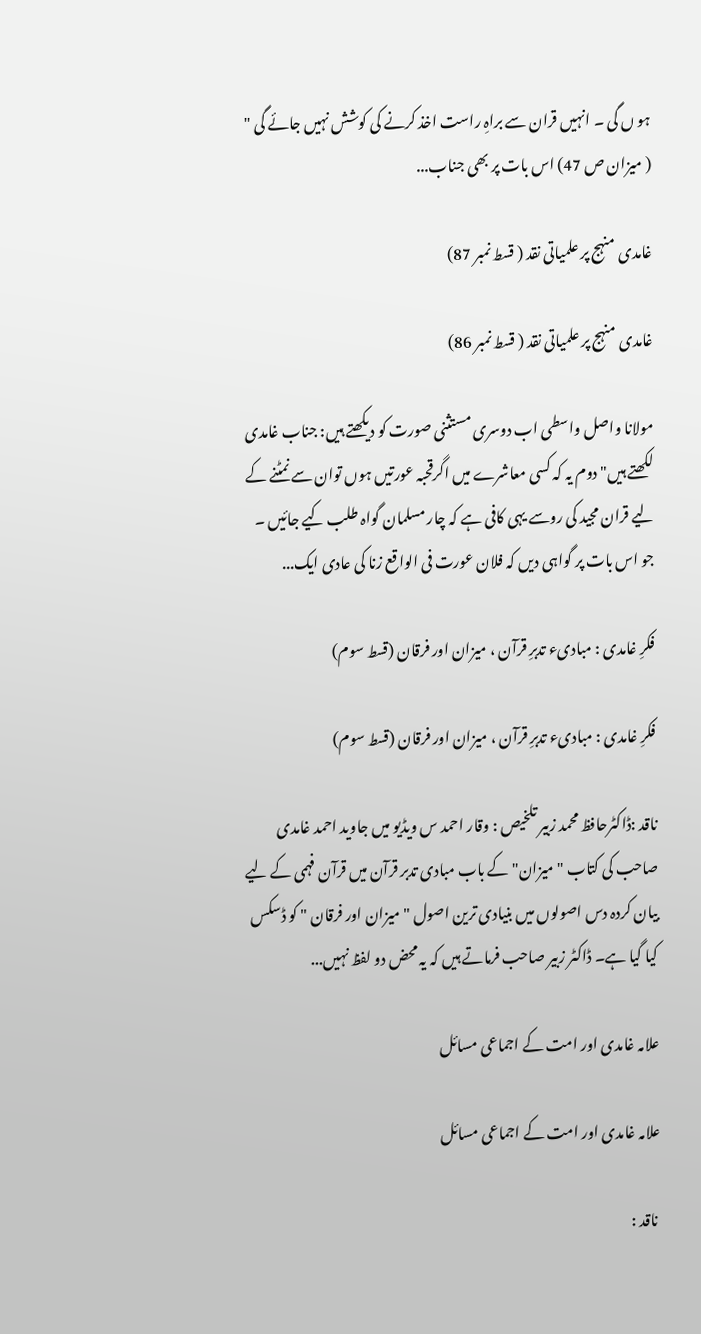ہو ں گی ۔ انہیں قران سے براہِ راست اخذ کرنے کی کوشش نہیں جائے گی " ( میزان ص 47) اس بات پر بھی جناب...

غامدی منہج پر علمیاتی نقد ( قسط نمبر 87)

غامدی منہج پر علمیاتی نقد ( قسط نمبر 86)

مولانا واصل واسطی اب دوسری مستثنی صورت کو دیکھتے ہیں: جناب غامدی لکھتے ہیں" دوم یہ کہ کسی معاشرے میں اگرقحبہ عورتیں ہوں توان سے نمٹنے کے لیے قران مجید کی روسے یہی کافی ہے کہ چار مسلمان گواہ طلب کیے جائیں ۔ جو اس بات پر گواہی دیں کہ فلان عورت فی الواقع زنا کی عادی ایک...

فکرِ غامدی : مبادیء تدبرِ قرآن ، میزان اور فرقان (قسط سوم)

فکرِ غامدی : مبادیء تدبرِ قرآن ، میزان اور فرقان (قسط سوم)

ناقد :ڈاکٹرحافظ محمد زبیر تلخیص : وقار احمد س ویڈیو میں جاوید احمد غامدی صاحب کی کتاب "میزان" کے باب مبادی تدبر قرآن میں قرآن فہمی کے لیے بیان کردہ دس اصولوں میں بنیادی ترین اصول "میزان اور فرقان " کو ڈسکس کیا گیا ہے۔ ڈاکٹر زبیر صاحب فرماتے ہیں کہ یہ محض دو لفظ نہیں...

علامہ غامدی اور امت کے اجماعی مسائل

علامہ غامدی اور امت کے اجماعی مسائل

 ناقد :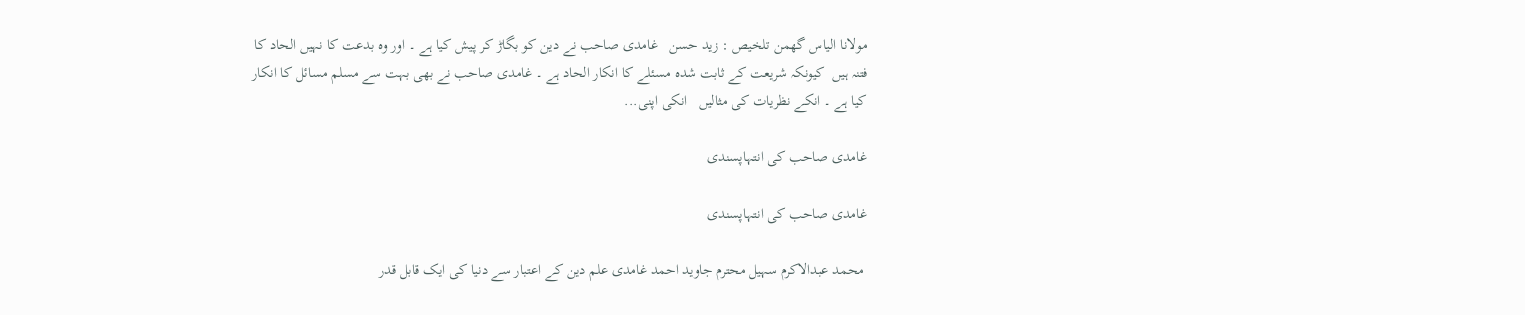مولانا الیاس گھمن تلخیص : زید حسن   غامدی صاحب نے دین کو بگاڑ کر پیش کیا ہے ۔ اور وہ بدعت کا نہیں الحاد کا فتنہ ہیں  کیونکہ شریعت کے ثابت شدہ مسئلے کا انکار الحاد ہے ۔ غامدی صاحب نے بھی بہت سے مسلم مسائل کا انکار کیا ہے ۔ انکے نظریات کی مثالیں   انکی اپنی...

غامدی صاحب کی انتہاپسندی

غامدی صاحب کی انتہاپسندی

 محمد عبدالاکرم سہیل محترم جاوید احمد غامدی علم دین کے اعتبار سے دنیا کی ایک قابل قدر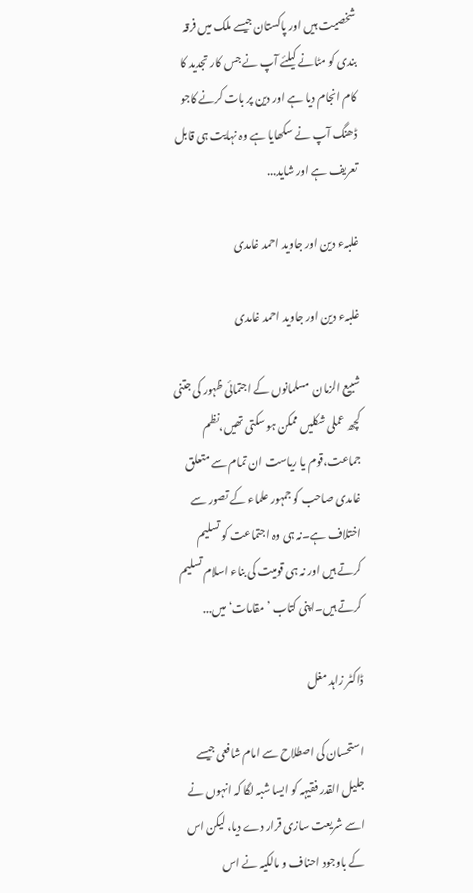شخصیت ہیں اور پاکستان جیسے ملک میں فرقہ بندی کو مٹانے کیلئے آپ نے جس کار تجدید کا کام انجام دیا ہے اور دین پر بات کرنے کاجو ڈھنگ آپ نے سکھایا ہے وہ نہایت ہی قابل تعریف ہے اور شاید...

غلبہء دین اور جاوید احمد غامدی

غلبہء دین اور جاوید احمد غامدی

شبیع الزمان  مسلمانوں کے اجتمائی ظہور کی جتنی کچھ عملی شکلیں ممکن ہو سکتی تھیں،نظم جماعت،قوم یا ریاست ان تمام سے متعلق غامدی صاحب کو جمہور علماء کے تصور سے اختلاف ہے۔نہ ہی وہ اجتماعت کو تسلیم کرتے ہیں اور نہ ہی قومیت کی بناء اسلام تسلیم کرتے ہیں۔اپنی کتاب ’مقامات‘ میں...

ڈاکٹر زاہد مغل

استحسان کی اصطلاح سے امام شافعی جیسے جلیل القدر فقیہہ کو ایسا شبہ لگا کہ انہوں نے اسے شریعت سازی قرار دے دیا، لیکن اس کے باوجود احناف و مالکیہ نے اس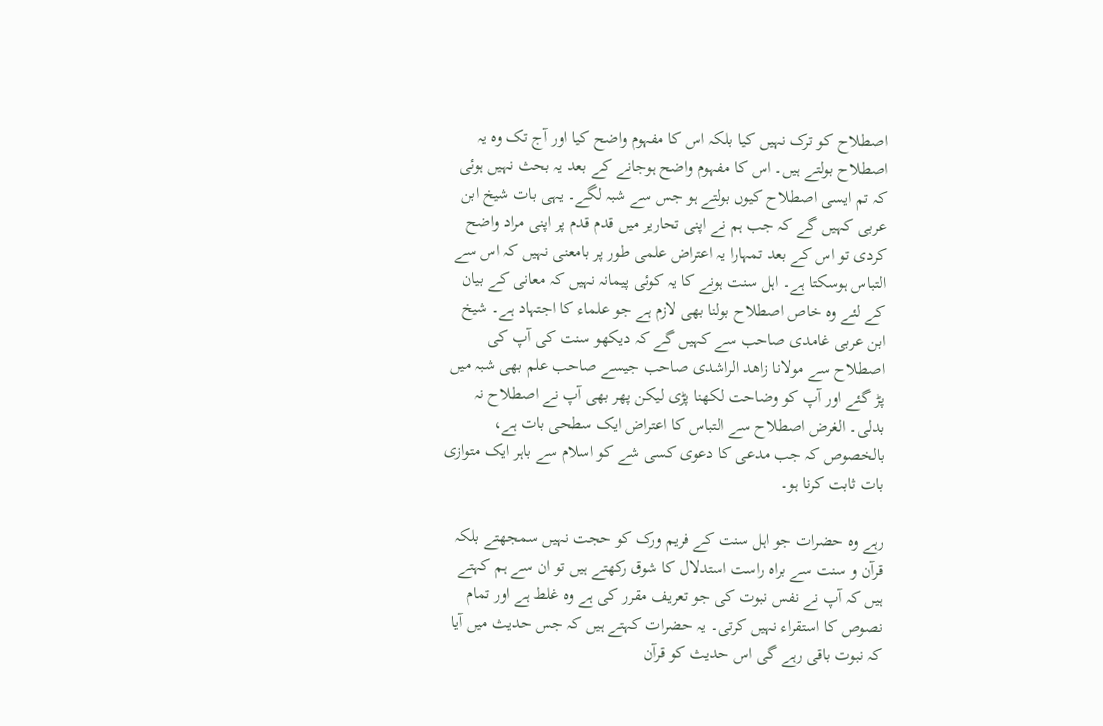اصطلاح کو ترک نہیں کیا بلکہ اس کا مفہوم واضح کیا اور آج تک وہ یہ اصطلاح بولتے ہیں۔ اس کا مفہوم واضح ہوجانے کے بعد یہ بحث نہیں ہوئی کہ تم ایسی اصطلاح کیوں بولتے ہو جس سے شبہ لگے۔ یہی بات شیخ ابن عربی کہیں گے کہ جب ہم نے اپنی تحاریر میں قدم قدم پر اپنی مراد واضح کردی تو اس کے بعد تمہارا یہ اعتراض علمی طور پر بامعنی نہیں کہ اس سے التباس ہوسکتا ہے۔ اہل سنت ہونے کا یہ کوئی پیمانہ نہیں کہ معانی کے بیان کے لئے وہ خاص اصطلاح بولنا بھی لازم ہے جو علماء کا اجتہاد ہے۔ شیخ ابن عربی غامدی صاحب سے کہیں گے کہ دیکھو سنت کی آپ کی اصطلاح سے مولانا زاھد الراشدی صاحب جیسے صاحب علم بھی شبہ میں پڑ گئے اور آپ کو وضاحت لکھنا پڑی لیکن پھر بھی آپ نے اصطلاح نہ بدلی۔ الغرض اصطلاح سے التباس کا اعتراض ایک سطحی بات ہے، بالخصوص کہ جب مدعی کا دعوی کسی شے کو اسلام سے باہر ایک متوازی بات ثابت کرنا ہو۔

رہے وہ حضرات جو اہل سنت کے فریم ورک کو حجت نہیں سمجھتے بلکہ قرآن و سنت سے براہ راست استدلال کا شوق رکھتے ہیں تو ان سے ہم کہتے ہیں کہ آپ نے نفس نبوت کی جو تعریف مقرر کی ہے وہ غلط ہے اور تمام نصوص کا استقراء نہیں کرتی۔ یہ حضرات کہتے ہیں کہ جس حدیث میں آیا کہ نبوت باقی رہے گی اس حدیث کو قرآن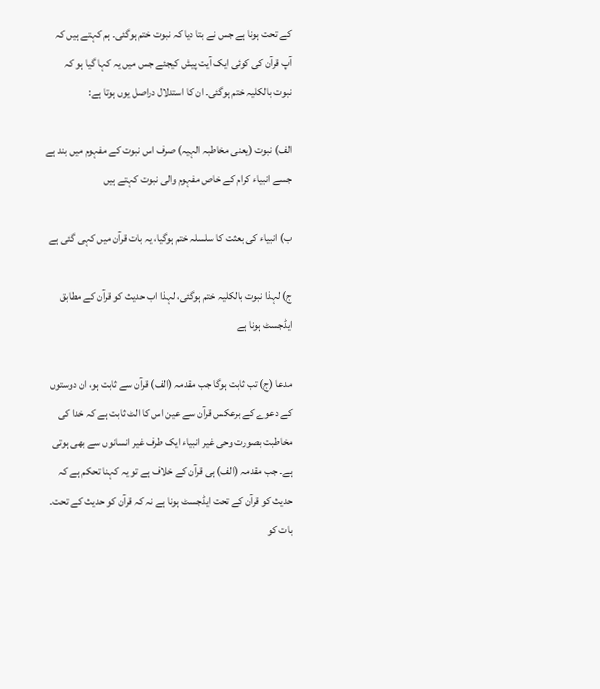کے تحت ہونا ہے جس نے بتا دیا کہ نبوت ختم ہوگئی۔ ہم کہتے ہیں کہ آپ قرآن کی کوئی ایک آیت پیش کیجئے جس میں یہ کہا گیا ہو کہ نبوت بالکلیہ ختم ہوگئی۔ ان کا استدلال دراصل یوں ہوتا ہے:

الف) نبوت (یعنی مخاطبہ الہیہ) صرف اس نبوت کے مفہوم میں بند ہے جسے انبیاء کرام کے خاص مفہوم والی نبوت کہتے ہیں

ب) انبیاء کی بعثت کا سلسلہ ختم ہوگیا، یہ بات قرآن میں کہی گئی ہے

ج) لہذا نبوت بالکلیہ ختم ہوگئی، لہذا اب حدیث کو قرآن کے مطابق ایڈجسٹ ہونا ہے

مدعا (ج) تب ثابت ہوگا جب مقدمہ (الف) قرآن سے ثابت ہو، ان دوستوں کے دعوے کے برعکس قرآن سے عین اس کا الٹ ثابت ہے کہ خدا کی مخاطبت بصورت وحی غیر انبیاء ایک طرف غیر انسانوں سے بھی ہوتی ہے۔ جب مقدمہ (الف) ہی قرآن کے خلاف ہے تو یہ کہنا تحکم ہے کہ حدیث کو قرآن کے تحت ایڈجسٹ ہونا ہے نہ کہ قرآن کو حدیث کے تحت۔ بات کو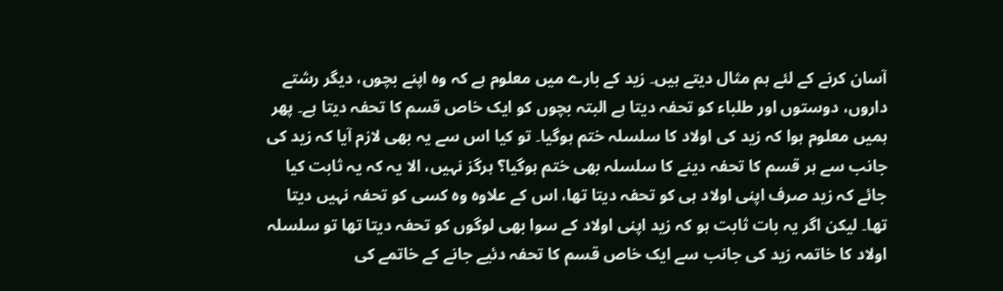آسان کرنے کے لئے ہم مثال دیتے ہیں۔ زید کے بارے میں معلوم ہے کہ وہ اپنے بچوں، دیگر رشتے داروں، دوستوں اور طلباء کو تحفہ دیتا ہے البتہ بچوں کو ایک خاص قسم کا تحفہ دیتا ہے۔ پھر ہمیں معلوم ہوا کہ زید کی اولاد کا سلسلہ ختم ہوگیا۔ تو کیا اس سے یہ بھی لازم آیا کہ زید کی جانب سے ہر قسم کا تحفہ دینے کا سلسلہ بھی ختم ہوگیا؟ ہرگز نہیں، الا یہ کہ یہ ثابت کیا جائے کہ زید صرف اپنی اولاد ہی کو تحفہ دیتا تھا، اس کے علاوہ وہ کسی کو تحفہ نہیں دیتا تھا۔ لیکن اگر یہ بات ثابت ہو کہ زید اپنی اولاد کے سوا بھی لوگوں کو تحفہ دیتا تھا تو سلسلہ اولاد کا خاتمہ زید کی جانب سے ایک خاص قسم کا تحفہ دئیے جانے کے خاتمے کی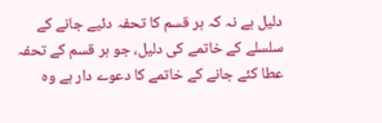دلیل ہے نہ کہ ہر قسم کا تحفہ دئیے جانے کے سلسلے کے خاتمے کی دلیل، جو ہر قسم کے تحفہ عطا کئے جانے کے خاتمے کا دعوے دار ہے وہ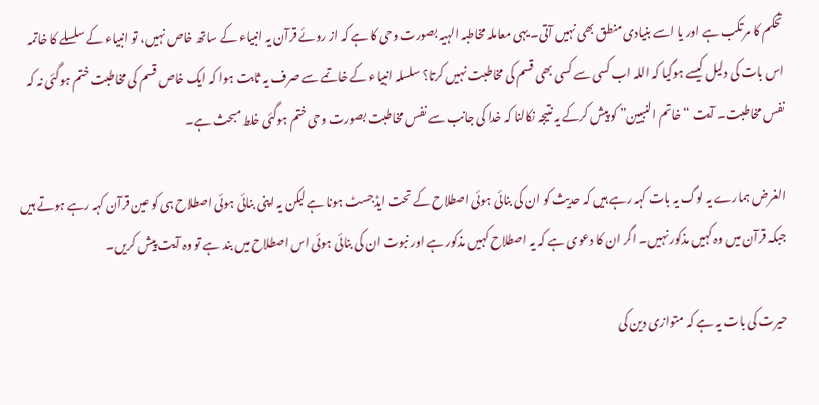تحکم کا مرتکب ہے اور یا اسے بنیادی منطق بھی نہیں آتی۔ یہی معاملہ مخاطبہ الہیہ بصورت وحی کا ہے کہ از روئے قرآن یہ انبیاء کے ساتھ خاص نہیں، تو انبیاء کے سلسلے کا خاتمہ اس بات کی دلیل کیسے ہوگیا کہ اللہ اب کسی سے کسی بھی قسم کی مخاطبت نہیں کرتا؟ سلسلہ انبیاء کے خاتمے سے صرف یہ ثابت ہوا کہ ایک خاص قسم کی مخاطبت ختم ہوگئی نہ کہ نفس مخاطبت۔ آیت “خاتم النبیین” کو پیش کرکے یہ نتیجہ نکالنا کہ خدا کی جانب سے نفس مخاطبت بصورت وحی ختم ہوگئی خلط مبحث ہے۔

الغرض ہمارے یہ لوگ یہ بات کہہ رہے ہیں کہ حدیث کو ان کی بنائی ہوئی اصطلاح کے تحت ایڈجسٹ ہونا ہے لیکن یہ اپنی بنائی ہوئی اصطلاح ہی کو عین قرآن کہہ رہے ہوتے ہیں جبکہ قرآن میں وہ کہیں مذکور نہیں۔ اگر ان کا دعوی ہے کہ یہ اصطلاح کہیں مذکور ہے اور نبوت ان کی بنائی ہوئی اس اصطلاح میں بند ہے تو وہ آیت پیش کریں۔

حیرت کی بات یہ ہے کہ متوازی دین کی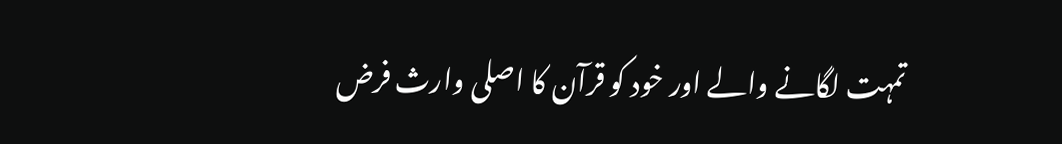تمہت لگانے والے اور خود کو قرآن کا اصلی وارث فرض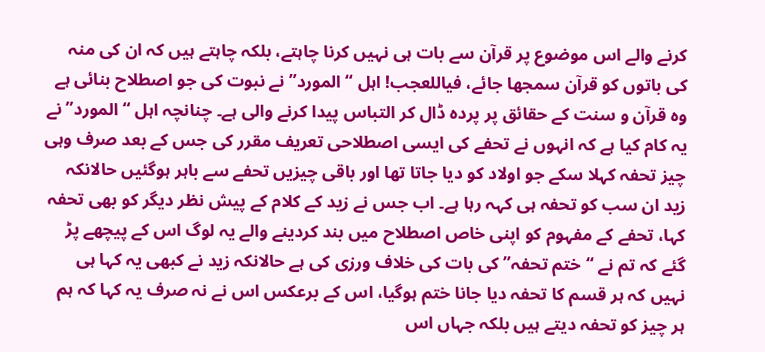کرنے والے اس موضوع پر قرآن سے بات ہی نہیں کرنا چاہتے، بلکہ چاہتے ہیں کہ ان کی منہ کی باتوں کو قرآن سمجھا جائے، فیاللعجب! اہل “المورد” نے نبوت کی جو اصطلاح بنائی ہے وہ قرآن و سنت کے حقائق پر پردہ ڈال کر التباس پیدا کرنے والی ہے۔ چنانچہ اہل “المورد” نے یہ کام کیا ہے کہ انہوں نے تحفے کی ایسی اصطلاحی تعریف مقرر کی جس کے بعد صرف وہی چیز تحفہ کہلا سکے جو اولاد کو دیا جاتا تھا اور باقی چیزیں تحفے سے باہر ہوگئیں حالانکہ زید ان سب کو تحفہ ہی کہہ رہا ہے۔ اب جس نے زید کے کلام کے پیش نظر دیگر کو بھی تحفہ کہا، تحفے کے مفہوم کو اپنی خاص اصطلاح میں بند کردینے والے یہ لوگ اس کے پیچھے پڑ گئے کہ تم نے “ختم تحفہ” کی بات کی خلاف ورزی کی ہے حالانکہ زید نے کبھی یہ کہا ہی نہیں کہ ہر قسم کا تحفہ دیا جانا ختم ہوگیا، اس کے برعکس اس نے نہ صرف یہ کہا کہ ہم ہر چیز کو تحفہ دیتے ہیں بلکہ جہاں اس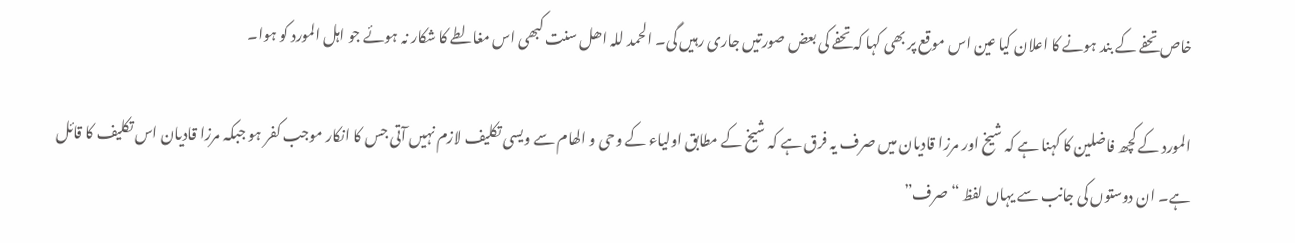خاص تحفے کے بند ہونے کا اعلان کیا عین اس موقع پر بھی کہا کہ تحفے کی بعض صورتیں جاری رہیں گی۔ الحمد للہ اھل سنت کبھی اس مغالطے کا شکار نہ ہوئے جو اہل المورد کو ہوا۔

المورد کے کچھ فاضلین کا کہنا ہے کہ شیخ اور مرزا قادیان میں صرف یہ فرق ہے کہ شیخ کے مطابق اولیاء کے وحی و الھام سے ویسی تکلیف لازم نہیں آتی جس کا انکار موجب کفر ہو جبکہ مرزا قادیان اس تکلیف کا قائل ہے۔ ان دوستوں کی جانب سے یہاں لفظ “صرف”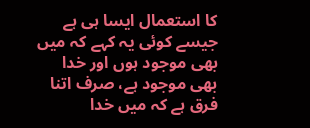کا استعمال ایسا ہی ہے جیسے کوئی یہ کہے کہ میں بھی موجود ہوں اور خدا بھی موجود ہے، صرف اتنا فرق ہے کہ میں خدا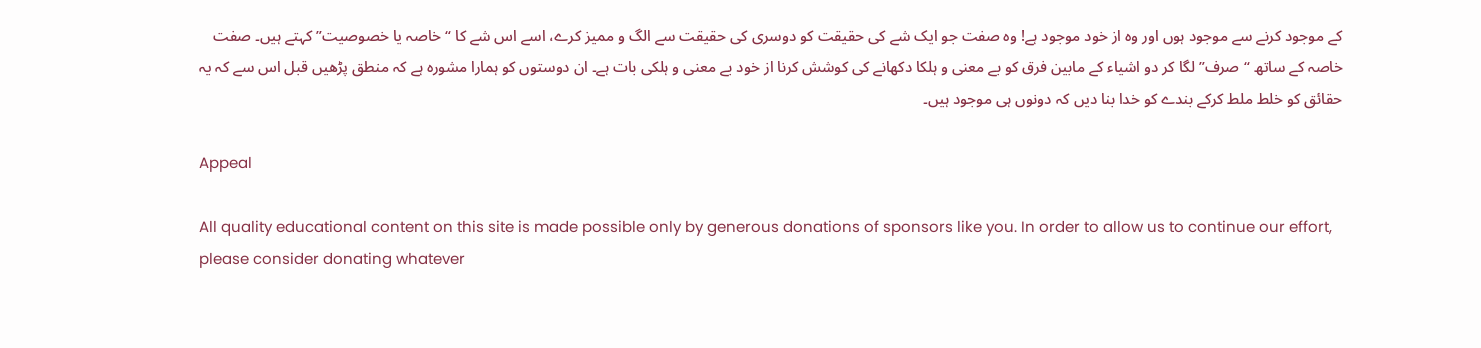کے موجود کرنے سے موجود ہوں اور وہ از خود موجود ہے! وہ صفت جو ایک شے کی حقیقت کو دوسری کی حقیقت سے الگ و ممیز کرے، اسے اس شے کا “خاصہ یا خصوصیت” کہتے ہیں۔ صفت خاصہ کے ساتھ “صرف” لگا کر دو اشیاء کے مابین فرق کو بے معنی و ہلکا دکھانے کی کوشش کرنا از خود بے معنی و ہلکی بات ہے۔ ان دوستوں کو ہمارا مشورہ ہے کہ منطق پڑھیں قبل اس سے کہ یہ حقائق کو خلط ملط کرکے بندے کو خدا بنا دیں کہ دونوں ہی موجود ہیں۔

Appeal

All quality educational content on this site is made possible only by generous donations of sponsors like you. In order to allow us to continue our effort, please consider donating whatever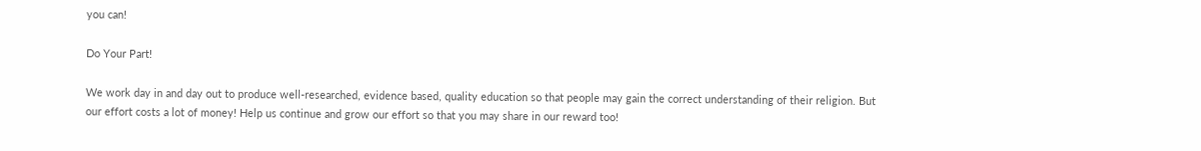you can!

Do Your Part!

We work day in and day out to produce well-researched, evidence based, quality education so that people may gain the correct understanding of their religion. But our effort costs a lot of money! Help us continue and grow our effort so that you may share in our reward too!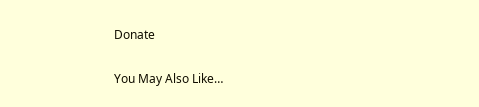Donate

You May Also Like…